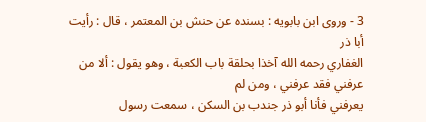3 - وروى ابن بابويه : بسنده عن حنش بن المعتمر ، قال : رأيت أبا ذر
الغفاري رحمه الله آخذا بحلقة باب الكعبة ، وهو يقول : ألا من عرفني فقد عرفني ، ومن لم
يعرفني فأنا أبو ذر جندب بن السكن ، سمعت رسول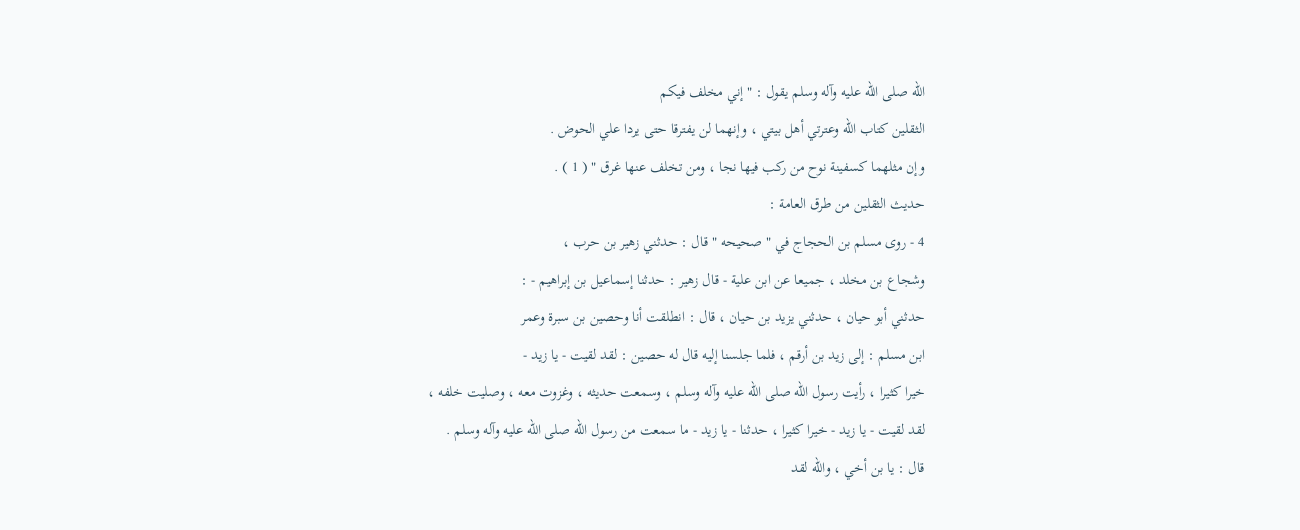الله صلى الله عليه وآله وسلم يقول : " إني مخلف فيكم
الثقلين كتاب الله وعترتي أهل بيتي ، وإنهما لن يفترقا حتى يردا علي الحوض .
وإن مثلهما كسفينة نوح من ركب فيها نجا ، ومن تخلف عنها غرق " ( 1 ) .
حديث الثقلين من طرق العامة :
4 - روى مسلم بن الحجاج في " صحيحه " قال : حدثني زهير بن حرب ،
وشجاع بن مخلد ، جميعا عن ابن علية - قال زهير : حدثنا إسماعيل بن إبراهيم - :
حدثني أبو حيان ، حدثني يزيد بن حيان ، قال : انطلقت أنا وحصين بن سبرة وعمر
ابن مسلم : إلى زيد بن أرقم ، فلما جلسنا إليه قال له حصين : لقد لقيت - يا زيد -
خيرا كثيرا ، رأيت رسول الله صلى الله عليه وآله وسلم ، وسمعت حديثه ، وغزوت معه ، وصليت خلفه ،
لقد لقيت - يا زيد - خيرا كثيرا ، حدثنا - يا زيد - ما سمعت من رسول الله صلى الله عليه وآله وسلم .
قال : يا بن أخي ، والله لقد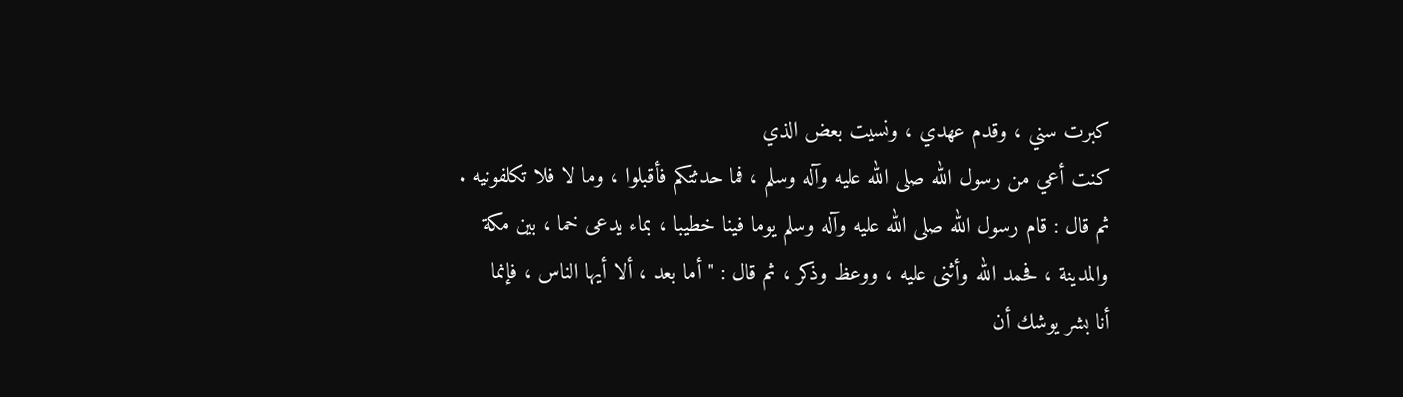كبرت سني ، وقدم عهدي ، ونسيت بعض الذي
كنت أعي من رسول الله صلى الله عليه وآله وسلم ، فما حدثتكم فأقبلوا ، وما لا فلا تكلفونيه .
ثم قال : قام رسول الله صلى الله عليه وآله وسلم يوما فينا خطيبا ، بماء يدعى خما ، بين مكة
والمدينة ، فحمد الله وأثنى عليه ، ووعظ وذكر ، ثم قال : " أما بعد ، ألا أيها الناس ، فإنما
أنا بشر يوشك أن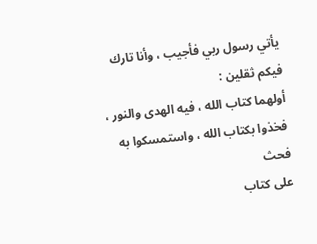يأتي رسول ربي فأجيب ، وأنا تارك فيكم ثقلين :
أولهما كتاب الله ، فيه الهدى والنور ، فخذوا بكتاب الله ، واستمسكوا به فحث
على كتاب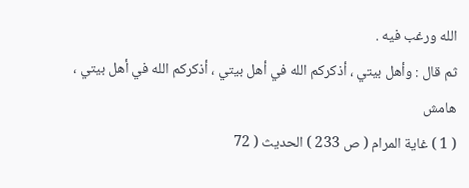الله ورغب فيه .
ثم قال : وأهل بيتي ، أذكركم الله في أهل بيتي ، أذكركم الله في أهل بيتي ،
هامش
( 1 ) غاية المرام ( ص 233 ) الحديث ( 72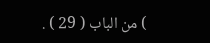) من الباب ( 29 ) .